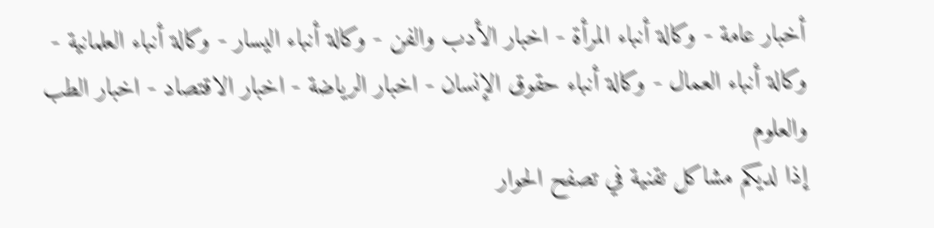أخبار عامة - وكالة أنباء المرأة - اخبار الأدب والفن - وكالة أنباء اليسار - وكالة أنباء العلمانية - وكالة أنباء العمال - وكالة أنباء حقوق الإنسان - اخبار الرياضة - اخبار الاقتصاد - اخبار الطب والعلوم
إذا لديكم مشاكل تقنية في تصفح الحوار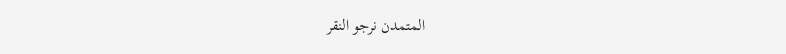المتمدن نرجو النقر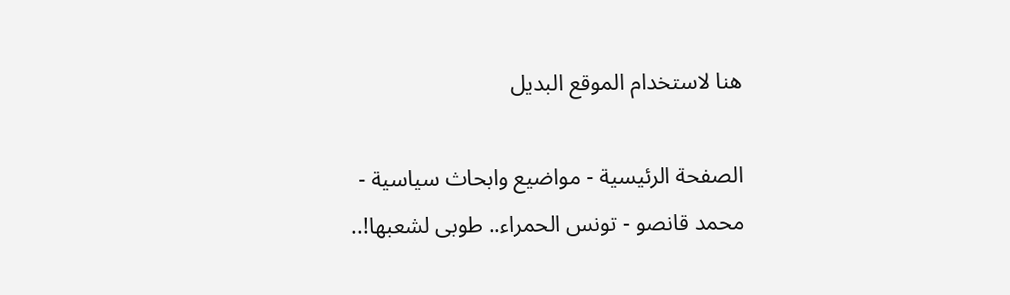هنا لاستخدام الموقع البديل

الصفحة الرئيسية - مواضيع وابحاث سياسية - محمد قانصو - تونس الحمراء.. طوبى لشعبها!..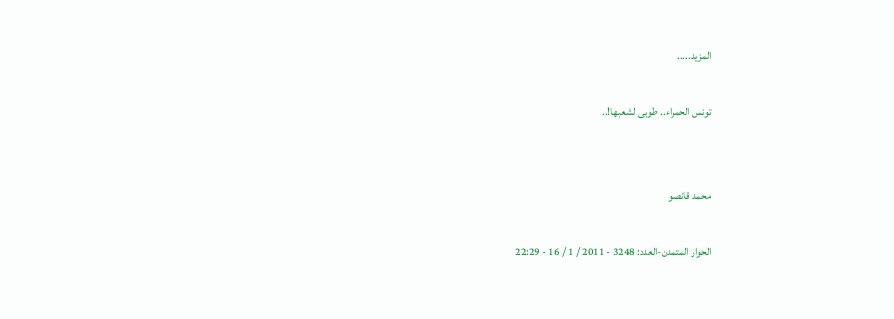المزيد.....

تونس الحمراء.. طوبى لشعبها!..


محمد قانصو

الحوار المتمدن-العدد: 3248 - 2011 / 1 / 16 - 22:29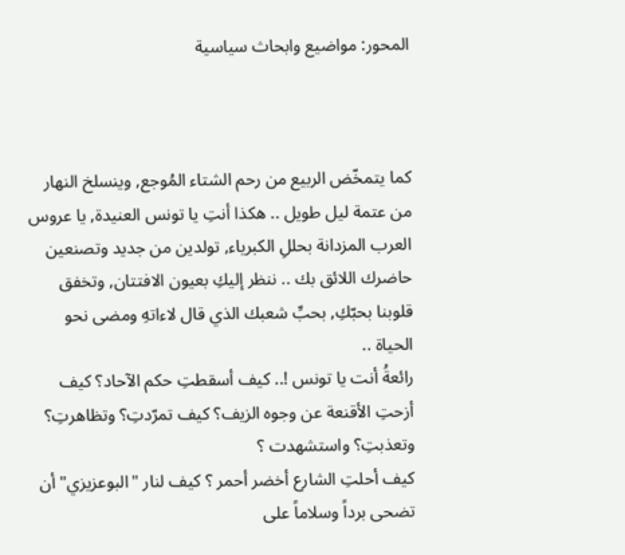المحور: مواضيع وابحاث سياسية



كما يتمخّض الربيع من رحم الشتاء المُوجع, وينسلخ النهار من عتمة ليل طويل .. هكذا أنتِ يا تونس العنيدة, يا عروس العرب المزدانة بحللِ الكبرياء, تولدين من جديد وتصنعين حاضرك اللائق بك .. ننظر إليكِ بعيون الافتتان, وتخفق قلوبنا بحبّكِ, بحبِّ شعبك الذي قال لاءاتهِ ومضى نحو الحياة ..
رائعةُ أنت يا تونس !.. كيف أسقطتِ حكم الآحاد؟ كيف أزحتِ الأقنعة عن وجوه الزيف؟ كيف تمرّدتِ؟ وتظاهرتِ؟ وتعذبتِ؟ واستشهدت ؟
كيف أحلتِ الشارع أخضر أحمر ؟ كيف لنار "البوعزيزي" أن تضحى برداً وسلاماً على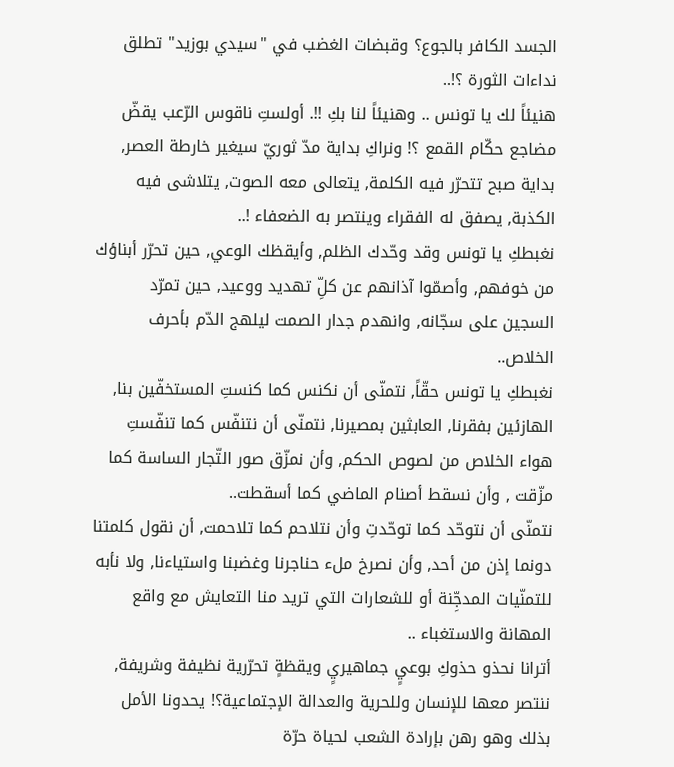الجسد الكافر بالجوع؟ وقبضات الغضب في "سيدي بوزيد" تطلق نداءات الثورة ؟!..
هنيئاً لك يا تونس .. وهنيئاً لنا بكِ !!. أولستِ ناقوس الرّعب يقضّ مضاجع حكّام القمع ؟! ونراكِ بداية مدّ ثوريّ سيغير خارطة العصر, بداية صبح تتحرّر فيه الكلمة, يتعالى معه الصوت, يتلاشى فيه الكذبة, يصفق له الفقراء وينتصر به الضعفاء !..
نغبطكِ يا تونس وقد وحّدك الظلم, وأيقظك الوعي, حين تحرّر أبناؤك من خوفهم, وأصمّوا آذانهم عن كلِّ تهديد ووعيد, حين تمرّد السجين على سجّانه, وانهدم جدار الصمت ليلهج الدّم بأحرف الخلاص..
نغبطكِ يا تونس حقّاً, نتمنّى أن نكنس كما كنستِ المستخفّين بنا, الهازئين بفقرنا, العابثين بمصيرنا, نتمنّى أن نتنفّس كما تنفّستِ هواء الخلاص من لصوص الحكم, وأن نمزّق صور التّجار الساسة كما مزّقت , وأن نسقط أصنام الماضي كما أسقطت..
نتمنّى أن نتوحّد كما توحّدتِ وأن نتلاحم كما تلاحمت, أن نقول كلمتنا دونما إذن من أحد, وأن نصرخ ملء حناجرنا وغضبنا واستياءنا, ولا نأبه للتمنّيات المدجِّنة أو للشعارات التي تريد منا التعايش مع واقع المهانة والاستغباء ..
أترانا نحذو حذوكِ بوعيٍ جماهيريٍ ويقظةٍ تحرّرية نظيفة وشريفة, ننتصر معها للإنسان وللحرية والعدالة الإجتماعية؟! يحدونا الأمل بذلك وهو رهن بإرادة الشعب لحياة حرّة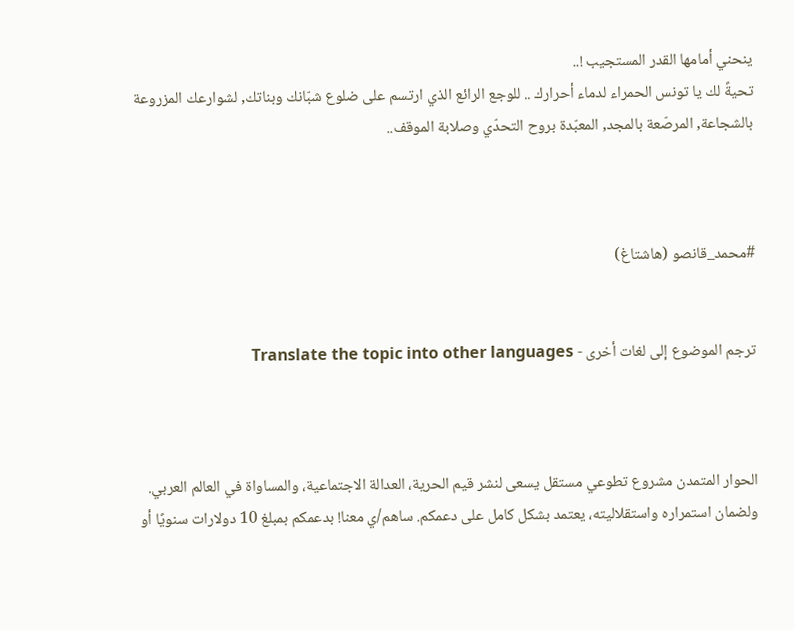ينحني أمامها القدر المستجيب !..
تحيةً لك يا تونس الحمراء لدماء أحرارك .. للوجع الرائع الذي ارتسم على ضلوع شبّانك وبناتك, لشوارعك المزروعة بالشجاعة, المرصّعة بالمجد, المعبّدة بروح التحدّي وصلابة الموقف..



#محمد_قانصو (هاشتاغ)


ترجم الموضوع إلى لغات أخرى - Translate the topic into other languages



الحوار المتمدن مشروع تطوعي مستقل يسعى لنشر قيم الحرية، العدالة الاجتماعية، والمساواة في العالم العربي. ولضمان استمراره واستقلاليته، يعتمد بشكل كامل على دعمكم. ساهم/ي معنا! بدعمكم بمبلغ 10 دولارات سنويًا أو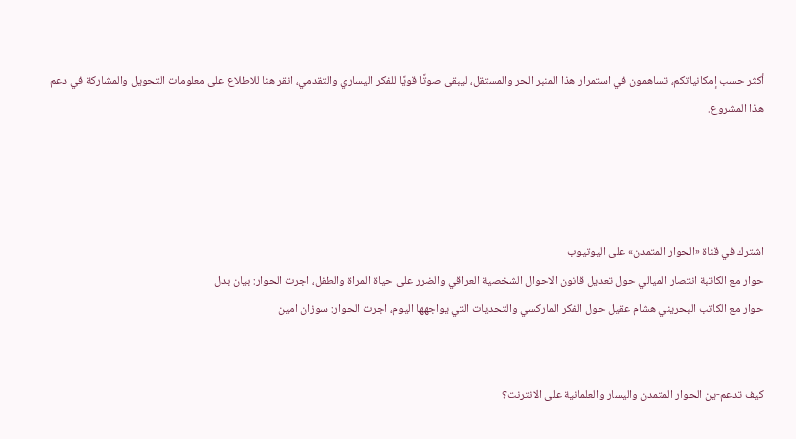أكثر حسب إمكانياتكم، تساهمون في استمرار هذا المنبر الحر والمستقل، ليبقى صوتًا قويًا للفكر اليساري والتقدمي، انقر هنا للاطلاع على معلومات التحويل والمشاركة في دعم هذا المشروع.




اشترك في قناة «الحوار المتمدن» على اليوتيوب
حوار مع الكاتبة انتصار الميالي حول تعديل قانون الاحوال الشخصية العراقي والضرر على حياة المراة والطفل، اجرت الحوار: بيان بدل
حوار مع الكاتب البحريني هشام عقيل حول الفكر الماركسي والتحديات التي يواجهها اليوم، اجرت الحوار: سوزان امين


كيف تدعم-ين الحوار المتمدن واليسار والعلمانية على الانترنت؟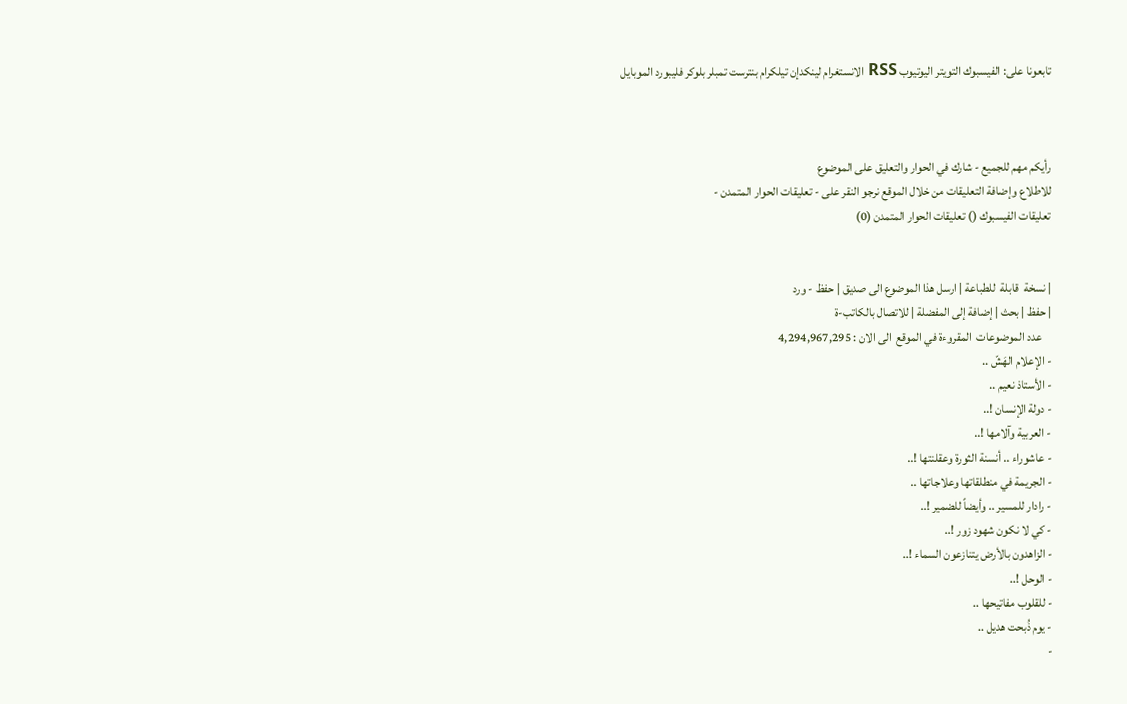تابعونا على: الفيسبوك التويتر اليوتيوب RSS الانستغرام لينكدإن تيلكرام بنترست تمبلر بلوكر فليبورد الموبايل



رأيكم مهم للجميع - شارك في الحوار والتعليق على الموضوع
للاطلاع وإضافة التعليقات من خلال الموقع نرجو النقر على - تعليقات الحوار المتمدن -
تعليقات الفيسبوك () تعليقات الحوار المتمدن (0)


| نسخة  قابلة  للطباعة | ارسل هذا الموضوع الى صديق | حفظ - ورد
| حفظ | بحث | إضافة إلى المفضلة | للاتصال بالكاتب-ة
    عدد الموضوعات  المقروءة في الموقع  الى الان : 4,294,967,295
- الإعلام الهَشّ ..
- الأستاذ نعيم ..
- دولة الإنسان !..
- العربية وآلامها !..
- عاشوراء .. أنسنة الثورة وعقلنتها !..
- الجريمة في منطلقاتها وعلاجاتها ..
- رادار للمسير .. وأيضاً للضمير !..
- كي لا نكون شهود زور !..
- الزاهدون بالأرض يتنازعون السماء !..
- الوحل !..
- للقلوب مفاتيحها ..
- يوم ذُبحت هديل ..
-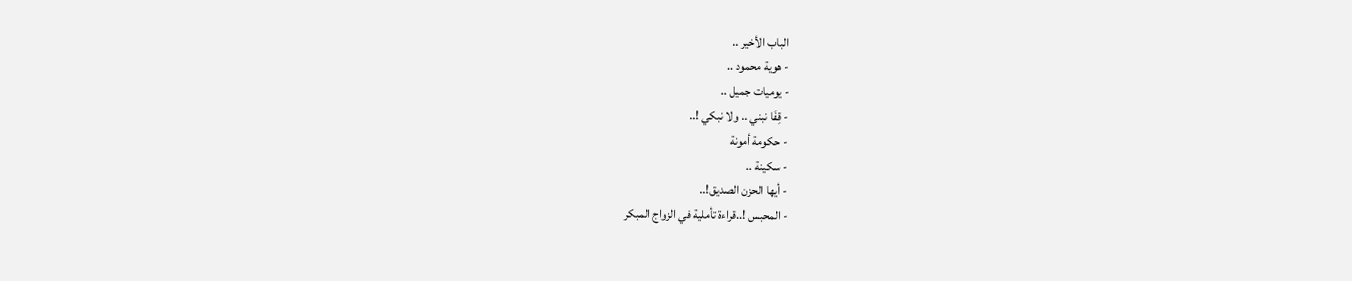الباب الأخير ..
- هوية محمود ..
- يوميات جميل ..
- قِفَا نبني .. ولا نبكي !..
- حكومة أمونة
- سكينة ..
- أيها الحزن الصديق!..
- المحبس !..قراءة تأملية في الزواج المبكر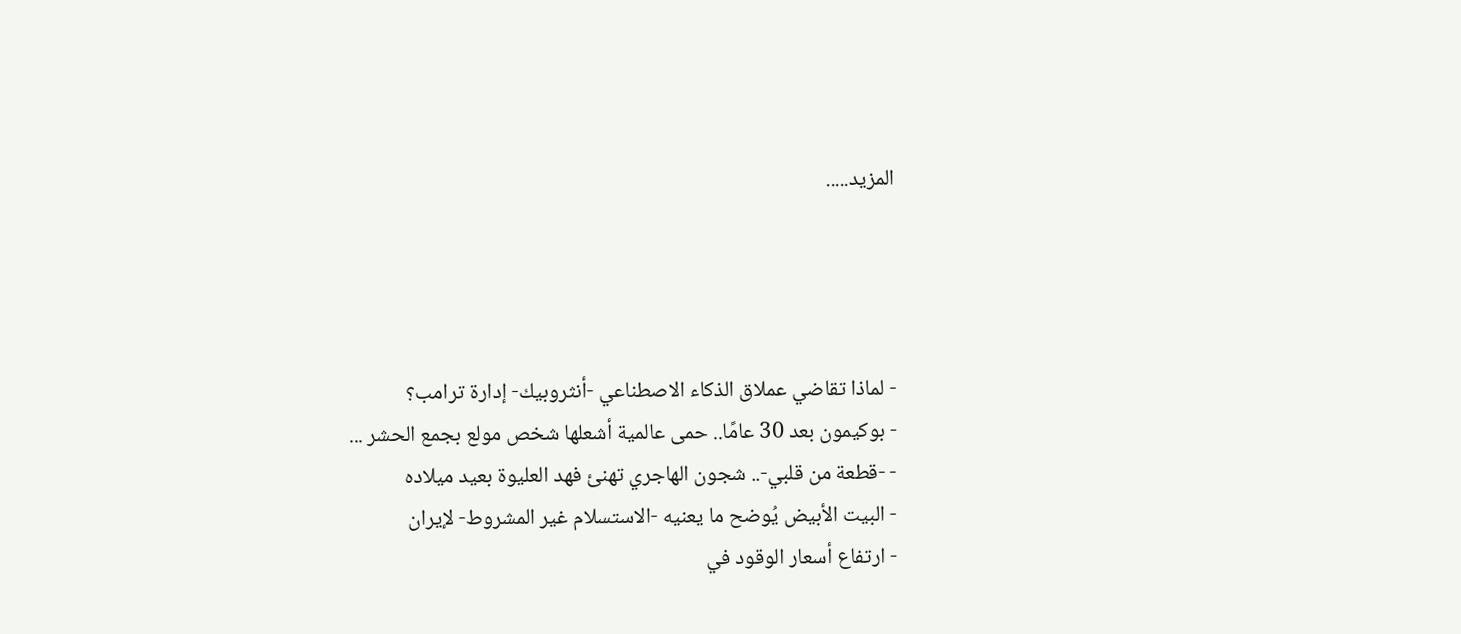المزيد.....




- لماذا تقاضي عملاق الذكاء الاصطناعي -أنثروبيك- إدارة ترامب؟
- بوكيمون بعد 30 عامًا.. حمى عالمية أشعلها شخص مولع بجمع الحشر ...
- -قطعة من قلبي-.. شجون الهاجري تهنئ فهد العليوة بعيد ميلاده
- البيت الأبيض يُوضح ما يعنيه -الاستسلام غير المشروط- لإيران
- ارتفاع أسعار الوقود في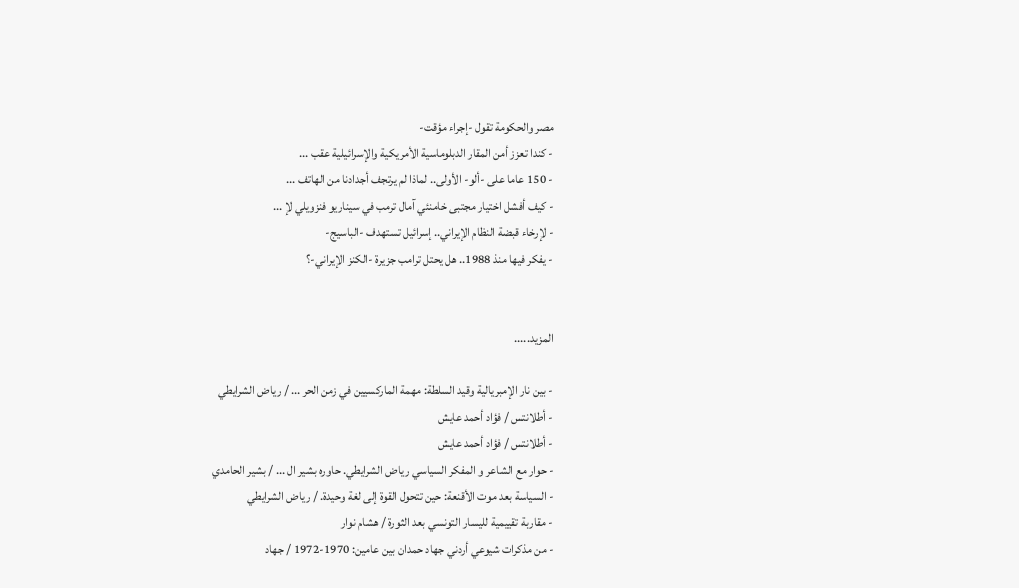مصر والحكومة تقول -إجراء مؤقت-
- كندا تعزز أمن المقار الدبلوماسية الأمريكية والإسرائيلية عقب ...
- 150 عاما على -ألو- الأولى.. لماذا لم يرتجف أجدادنا من الهاتف ...
- كيف أفشل اختيار مجتبى خامنئي آمال ترمب في سيناريو فنزويلي لإ ...
- لإرخاء قبضة النظام الإيراني.. إسرائيل تستهدف -الباسيج-
- يفكر فيها منذ 1988.. هل يحتل ترامب جزيرة -الكنز الإيراني-؟


المزيد.....

- بين نار الإمبريالية وقيد السلطة: مهمة الماركسيين في زمن الحر ... / رياض الشرايطي
- أطلانتس / فؤاد أحمد عايش
- أطلانتس / فؤاد أحمد عايش
- حوار مع الشاعر و المفكر السياسي رياض الشرايطي. حاوره بشير ال ... / بشير الحامدي
- السياسة بعد موت الأقنعة: حين تتحول القوة إلى لغة وحيدة. / رياض الشرايطي
- مقاربة تقييمية لليسار التونسي بعد الثورة / هشام نوار
- من مذكرات شيوعي أردني جهاد حمدان بين عامين: 1970-1972 / جهاد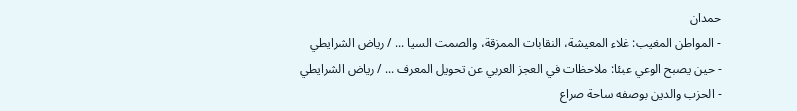حمدان
- المواطن المغيب: غلاء المعيشة، النقابات الممزقة، والصمت السيا ... / رياض الشرايطي
- حين يصبح الوعي عبئا: ملاحظات في العجز العربي عن تحويل المعرف ... / رياض الشرايطي
- الحزب والدين بوصفه ساحة صراع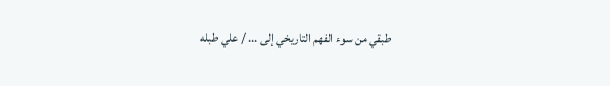طبقي من سوء الفهم التاريخي إلى ... / علي طبله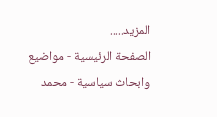المزيد.....
الصفحة الرئيسية - مواضيع وابحاث سياسية - محمد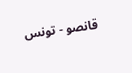قانصو - تونس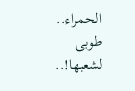الحمراء.. طوبى لشعبها!..